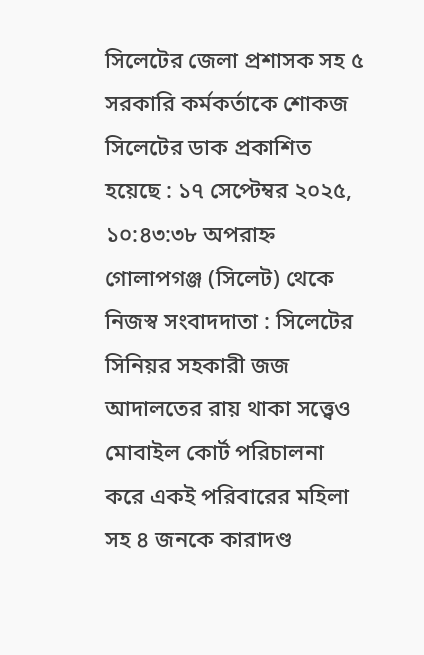সিলেটের জেলা প্রশাসক সহ ৫ সরকারি কর্মকর্তাকে শোকজ
সিলেটের ডাক প্রকাশিত হয়েছে : ১৭ সেপ্টেম্বর ২০২৫, ১০:৪৩:৩৮ অপরাহ্ন
গোলাপগঞ্জ (সিলেট) থেকে নিজস্ব সংবাদদাতা : সিলেটের সিনিয়র সহকারী জজ আদালতের রায় থাকা সত্ত্বেও মোবাইল কোর্ট পরিচালনা করে একই পরিবারের মহিলা সহ ৪ জনকে কারাদণ্ড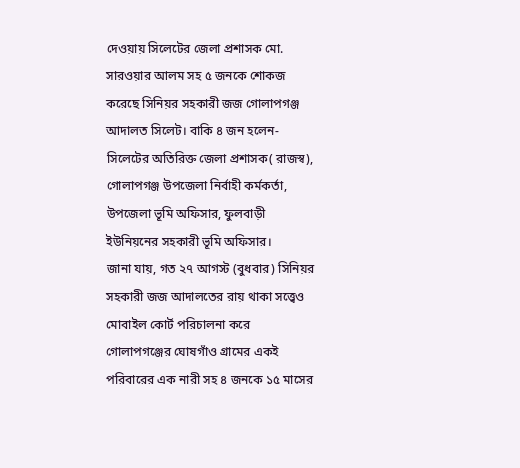দেওয়ায় সিলেটের জেলা প্রশাসক মো. সারওয়ার আলম সহ ৫ জনকে শোকজ করেছে সিনিয়র সহকারী জজ গোলাপগঞ্জ আদালত সিলেট। বাকি ৪ জন হলেন- সিলেটের অতিরিক্ত জেলা প্রশাসক( রাজস্ব), গোলাপগঞ্জ উপজেলা নির্বাহী কর্মকর্তা, উপজেলা ভূমি অফিসার, ফুলবাড়ী ইউনিয়নের সহকারী ভূমি অফিসার।
জানা যায়, গত ২৭ আগস্ট (বুধবার) সিনিয়র সহকারী জজ আদালতের রায় থাকা সত্ত্বেও মোবাইল কোর্ট পরিচালনা করে গোলাপগঞ্জের ঘোষগাঁও গ্রামের একই পরিবারের এক নারী সহ ৪ জনকে ১৫ মাসের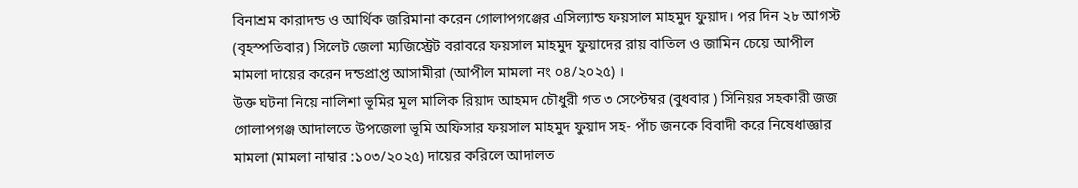বিনাশ্রম কারাদন্ড ও আর্থিক জরিমানা করেন গোলাপগঞ্জের এসিল্যান্ড ফয়সাল মাহমুদ ফুয়াদ। পর দিন ২৮ আগস্ট (বৃহস্পতিবার) সিলেট জেলা ম্যজিস্ট্রেট বরাবরে ফয়সাল মাহমুদ ফুয়াদের রায় বাতিল ও জামিন চেয়ে আপীল মামলা দায়ের করেন দন্ডপ্রাপ্ত আসামীরা (আপীল মামলা নং ০৪/২০২৫) ।
উক্ত ঘটনা নিয়ে নালিশা ভূমির মূল মালিক রিয়াদ আহমদ চৌধুরী গত ৩ সেপ্টেম্বর (বুধবার ) সিনিয়র সহকারী জজ গোলাপগঞ্জ আদালতে উপজেলা ভূমি অফিসার ফয়সাল মাহমুদ ফুয়াদ সহ- পাঁচ জনকে বিবাদী করে নিষেধাজ্ঞার মামলা (মামলা নাম্বার :১০৩/২০২৫) দায়ের করিলে আদালত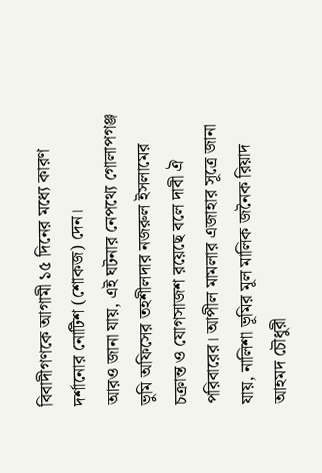বিবাদীগণকে আগামী ১৫ দিনের মধ্যে কারণ দর্শানোর নোটিশ (শোকজ) দেন।
আরও জানা যায়, এই ঘটনার নেপথ্যে গোলাপগঞ্জ ভুমি অফিসের তহশীলদার নজরুল ইসলামের চক্রান্ত ও যোগসাজশ রয়েছে বলে দাবী ঐ পরিবারের। আপীল মামলার এজাহার সূত্রে জানা যায়, নালিশা ভূমির মূল মালিক জনৈক রিয়াদ আহমদ চৌধুরী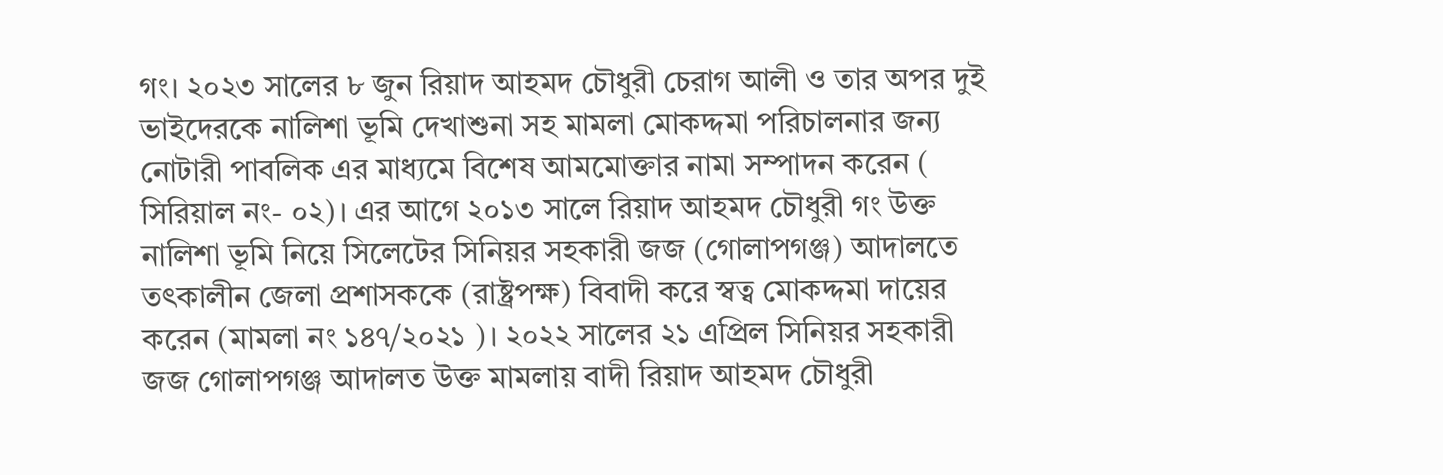গং। ২০২৩ সালের ৮ জুন রিয়াদ আহমদ চৌধুরী চেরাগ আলী ও তার অপর দুই ভাইদেরকে নালিশা ভূমি দেখাশুনা সহ মামলা মোকদ্দমা পরিচালনার জন্য নোটারী পাবলিক এর মাধ্যমে বিশেষ আমমোক্তার নামা সম্পাদন করেন ( সিরিয়াল নং- ০২)। এর আগে ২০১৩ সালে রিয়াদ আহমদ চৌধুরী গং উক্ত নালিশা ভূমি নিয়ে সিলেটের সিনিয়র সহকারী জজ (গোলাপগঞ্জ) আদালতে তৎকালীন জেলা প্রশাসককে (রাষ্ট্রপক্ষ) বিবাদী করে স্বত্ব মোকদ্দমা দায়ের করেন (মামলা নং ১৪৭/২০২১ )। ২০২২ সালের ২১ এপ্রিল সিনিয়র সহকারী জজ গোলাপগঞ্জ আদালত উক্ত মামলায় বাদী রিয়াদ আহমদ চৌধুরী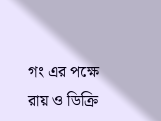গং এর পক্ষে রায় ও ডিক্রি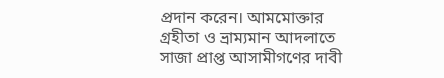প্রদান করেন। আমমোক্তার গ্রহীতা ও ভ্রাম্যমান আদলাতে সাজা প্রাপ্ত আসামীগণের দাবী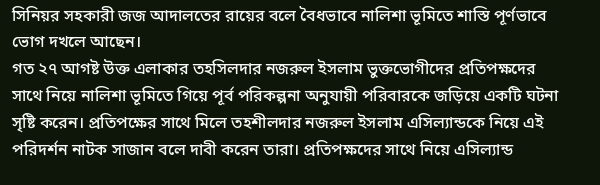সিনিয়র সহকারী জজ আদালতের রায়ের বলে বৈধভাবে নালিশা ভূমিতে শাস্তি পূর্ণভাবে ভোগ দখলে আছেন।
গত ২৭ আগষ্ট উক্ত এলাকার তহসিলদার নজরুল ইসলাম ভুক্তভোগীদের প্রতিপক্ষদের সাথে নিয়ে নালিশা ভূমিতে গিয়ে পূর্ব পরিকল্পনা অনুযায়ী পরিবারকে জড়িয়ে একটি ঘটনা সৃষ্টি করেন। প্রতিপক্ষের সাথে মিলে তহশীলদার নজরুল ইসলাম এসিল্যান্ডকে নিয়ে এই পরিদর্শন নাটক সাজান বলে দাবী করেন তারা। প্রতিপক্ষদের সাথে নিয়ে এসিল্যান্ড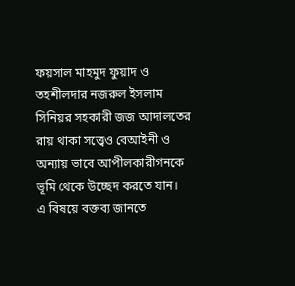ফয়সাল মাহমুদ ফুয়াদ ও তহশীলদার নজরুল ইসলাম সিনিয়র সহকারী জজ আদালতের রায় থাকা সত্ত্বেও বেআইনী ও অন্যায় ভাবে আপীলকারীগনকে ভূমি থেকে উচ্ছেদ করতে যান।
এ বিষয়ে বক্তব্য জানতে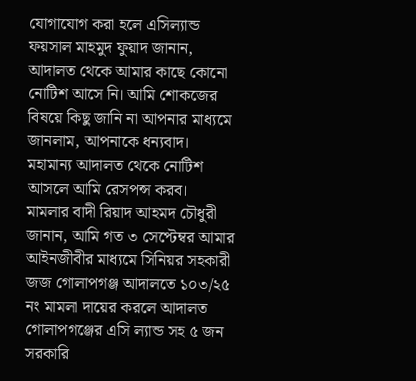যোগাযোগ করা হলে এসিল্যান্ড ফয়সাল মাহমুদ ফুয়াদ জানান, আদালত থেকে আমার কাছে কোনো নোটিশ আসে নি। আমি শোকজের বিষয়ে কিছু জানি না আপনার মাধ্যমে জানলাম, আপনাকে ধন্যবাদ। মহামান্য আদালত থেকে নোটিশ আসলে আমি রেসপন্স করব।
মামলার বাদী রিয়াদ আহমদ চৌধুরী জানান, আমি গত ৩ সেপ্টেম্বর আমার আইনজীবীর মাধ্যমে সিনিয়র সহকারী জজ গোলাপগঞ্জ আদালতে ১০৩/২৫ নং মামলা দায়ের করলে আদালত গোলাপগঞ্জের এসি ল্যান্ড সহ ৫ জন সরকারি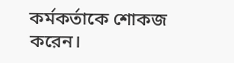কর্মকর্তাকে শোকজ করেন।